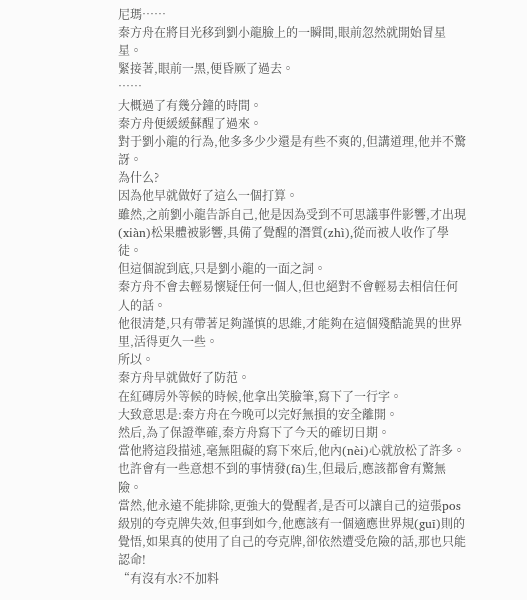尼瑪……
秦方舟在將目光移到劉小龍臉上的一瞬間,眼前忽然就開始冒星星。
緊接著,眼前一黑,便昏厥了過去。
……
大概過了有幾分鐘的時間。
秦方舟便緩緩蘇醒了過來。
對于劉小龍的行為,他多多少少還是有些不爽的,但講道理,他并不驚訝。
為什么?
因為他早就做好了這么一個打算。
雖然,之前劉小龍告訴自己,他是因為受到不可思議事件影響,才出現(xiàn)松果體被影響,具備了覺醒的潛質(zhì),從而被人收作了學徒。
但這個說到底,只是劉小龍的一面之詞。
秦方舟不會去輕易懷疑任何一個人,但也絕對不會輕易去相信任何人的話。
他很清楚,只有帶著足夠謹慎的思維,才能夠在這個殘酷詭異的世界里,活得更久一些。
所以。
秦方舟早就做好了防范。
在紅磚房外等候的時候,他拿出笑臉筆,寫下了一行字。
大致意思是:秦方舟在今晚可以完好無損的安全離開。
然后,為了保證準確,秦方舟寫下了今天的確切日期。
當他將這段描述,毫無阻礙的寫下來后,他內(nèi)心就放松了許多。
也許會有一些意想不到的事情發(fā)生,但最后,應該都會有驚無險。
當然,他永遠不能排除,更強大的覺醒者,是否可以讓自己的這張pos級別的夸克牌失效,但事到如今,他應該有一個適應世界規(guī)則的覺悟,如果真的使用了自己的夸克牌,卻依然遭受危險的話,那也只能認命!
“有沒有水?不加料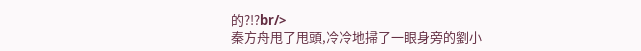的?!?br/>
秦方舟甩了甩頭,冷冷地掃了一眼身旁的劉小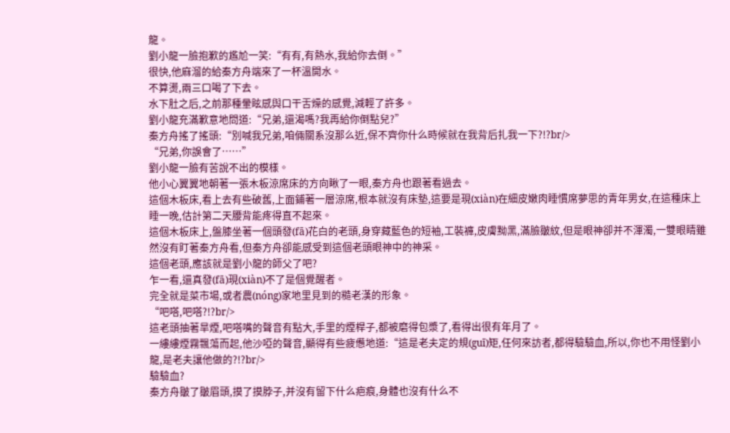龍。
劉小龍一臉抱歉的尷尬一笑:“有有,有熱水,我給你去倒。”
很快,他麻溜的給秦方舟端來了一杯溫開水。
不算燙,兩三口喝了下去。
水下肚之后,之前那種暈眩感與口干舌燥的感覺,減輕了許多。
劉小龍充滿歉意地問道:“兄弟,還渴嗎?我再給你倒點兒?”
秦方舟搖了搖頭:“別喊我兄弟,咱倆關系沒那么近,保不齊你什么時候就在我背后扎我一下?!?br/>
“兄弟,你誤會了……”
劉小龍一臉有苦說不出的模樣。
他小心翼翼地朝著一張木板涼席床的方向瞅了一眼,秦方舟也跟著看過去。
這個木板床,看上去有些破舊,上面鋪著一層涼席,根本就沒有床墊,這要是現(xiàn)在細皮嫩肉睡慣席夢思的青年男女,在這種床上睡一晚,估計第二天腰背能疼得直不起來。
這個木板床上,盤膝坐著一個頭發(fā)花白的老頭,身穿藏藍色的短袖,工裝褲,皮膚黝黑,滿臉皺紋,但是眼神卻并不渾濁,一雙眼睛雖然沒有盯著秦方舟看,但秦方舟卻能感受到這個老頭眼神中的神采。
這個老頭,應該就是劉小龍的師父了吧?
乍一看,還真發(fā)現(xiàn)不了是個覺醒者。
完全就是菜市場,或者農(nóng)家地里見到的糙老漢的形象。
“吧嗒,吧嗒?!?br/>
這老頭抽著旱煙,吧嗒嘴的聲音有點大,手里的煙桿子,都被磨得包漿了,看得出很有年月了。
一縷縷煙霧飄蕩而起,他沙啞的聲音,顯得有些疲憊地道:“這是老夫定的規(guī)矩,任何來訪者,都得驗驗血,所以,你也不用怪劉小龍,是老夫讓他做的?!?br/>
驗驗血?
秦方舟皺了皺眉頭,摸了摸脖子,并沒有留下什么疤痕,身體也沒有什么不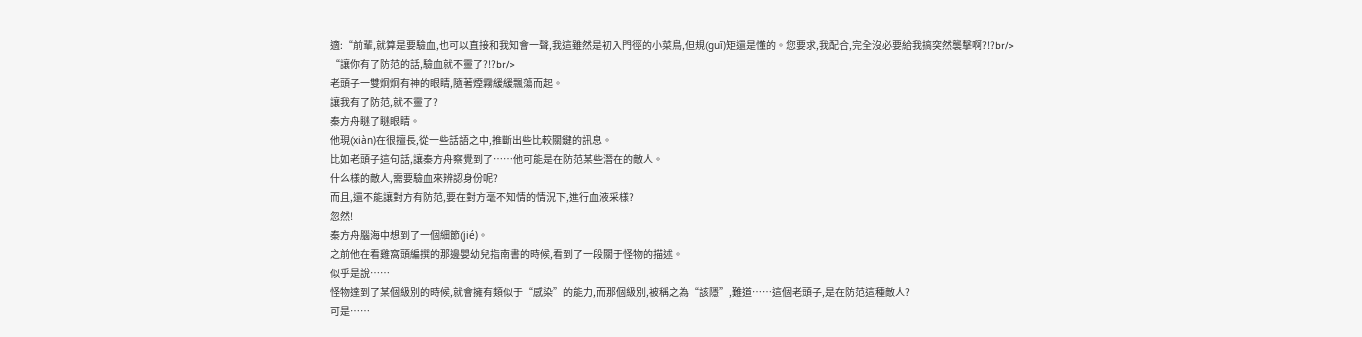適:“前輩,就算是要驗血,也可以直接和我知會一聲,我這雖然是初入門徑的小菜鳥,但規(guī)矩還是懂的。您要求,我配合,完全沒必要給我搞突然襲擊啊?!?br/>
“讓你有了防范的話,驗血就不靈了?!?br/>
老頭子一雙炯炯有神的眼睛,隨著煙霧緩緩飄蕩而起。
讓我有了防范,就不靈了?
秦方舟瞇了瞇眼睛。
他現(xiàn)在很擅長,從一些話語之中,推斷出些比較關鍵的訊息。
比如老頭子這句話,讓秦方舟察覺到了……他可能是在防范某些潛在的敵人。
什么樣的敵人,需要驗血來辨認身份呢?
而且,還不能讓對方有防范,要在對方毫不知情的情況下,進行血液采樣?
忽然!
秦方舟腦海中想到了一個細節(jié)。
之前他在看雞窩頭編撰的那邊嬰幼兒指南書的時候,看到了一段關于怪物的描述。
似乎是說……
怪物達到了某個級別的時候,就會擁有類似于“感染”的能力,而那個級別,被稱之為“該隱”,難道……這個老頭子,是在防范這種敵人?
可是……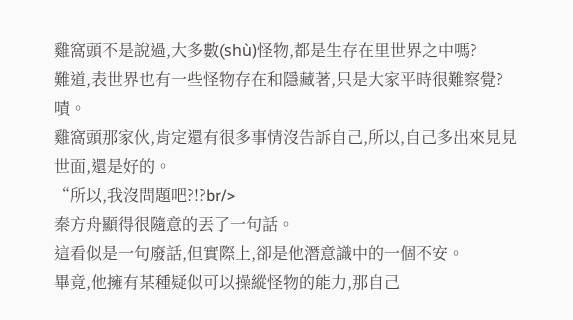雞窩頭不是說過,大多數(shù)怪物,都是生存在里世界之中嗎?
難道,表世界也有一些怪物存在和隱藏著,只是大家平時很難察覺?
嘖。
雞窩頭那家伙,肯定還有很多事情沒告訴自己,所以,自己多出來見見世面,還是好的。
“所以,我沒問題吧?!?br/>
秦方舟顯得很隨意的丟了一句話。
這看似是一句廢話,但實際上,卻是他潛意識中的一個不安。
畢竟,他擁有某種疑似可以操縱怪物的能力,那自己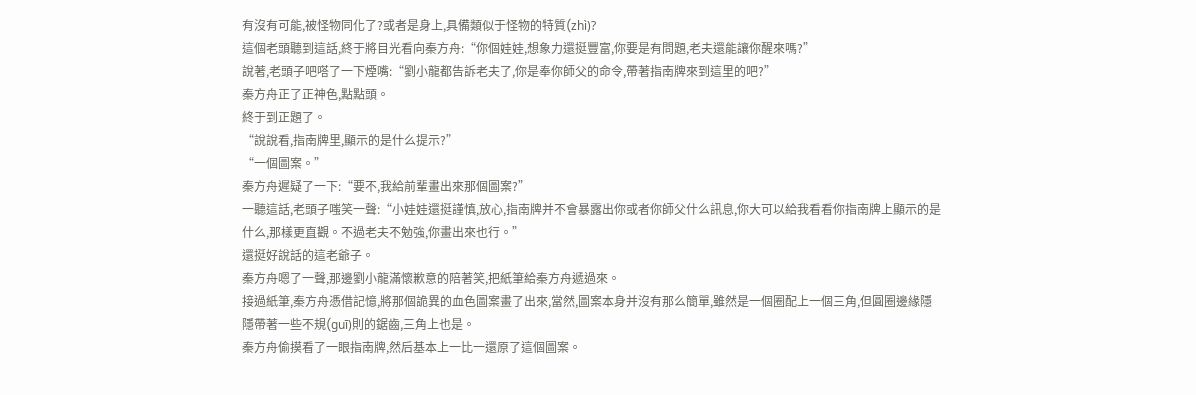有沒有可能,被怪物同化了?或者是身上,具備類似于怪物的特質(zhì)?
這個老頭聽到這話,終于將目光看向秦方舟:“你個娃娃,想象力還挺豐富,你要是有問題,老夫還能讓你醒來嗎?”
說著,老頭子吧嗒了一下煙嘴:“劉小龍都告訴老夫了,你是奉你師父的命令,帶著指南牌來到這里的吧?”
秦方舟正了正神色,點點頭。
終于到正題了。
“說說看,指南牌里,顯示的是什么提示?”
“一個圖案。”
秦方舟遲疑了一下:“要不,我給前輩畫出來那個圖案?”
一聽這話,老頭子嗤笑一聲:“小娃娃還挺謹慎,放心,指南牌并不會暴露出你或者你師父什么訊息,你大可以給我看看你指南牌上顯示的是什么,那樣更直觀。不過老夫不勉強,你畫出來也行。”
還挺好說話的這老爺子。
秦方舟嗯了一聲,那邊劉小龍滿懷歉意的陪著笑,把紙筆給秦方舟遞過來。
接過紙筆,秦方舟憑借記憶,將那個詭異的血色圖案畫了出來,當然,圖案本身并沒有那么簡單,雖然是一個圈配上一個三角,但圓圈邊緣隱隱帶著一些不規(guī)則的鋸齒,三角上也是。
秦方舟偷摸看了一眼指南牌,然后基本上一比一還原了這個圖案。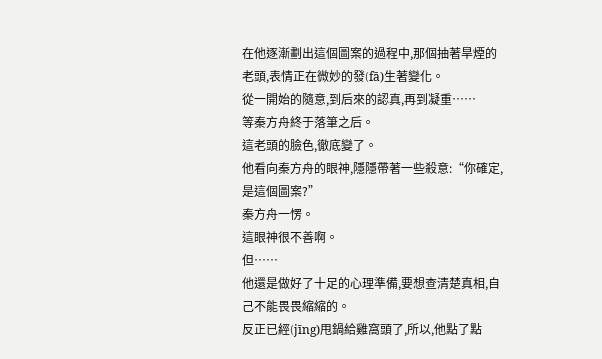在他逐漸劃出這個圖案的過程中,那個抽著旱煙的老頭,表情正在微妙的發(fā)生著變化。
從一開始的隨意,到后來的認真,再到凝重……
等秦方舟終于落筆之后。
這老頭的臉色,徹底變了。
他看向秦方舟的眼神,隱隱帶著一些殺意:“你確定,是這個圖案?”
秦方舟一愣。
這眼神很不善啊。
但……
他還是做好了十足的心理準備,要想查清楚真相,自己不能畏畏縮縮的。
反正已經(jīng)甩鍋給雞窩頭了,所以,他點了點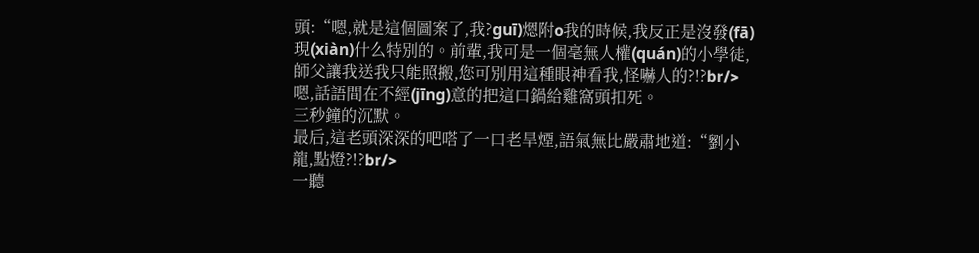頭:“嗯,就是這個圖案了,我?guī)煾附o我的時候,我反正是沒發(fā)現(xiàn)什么特別的。前輩,我可是一個毫無人權(quán)的小學徒,師父讓我送我只能照搬,您可別用這種眼神看我,怪嚇人的?!?br/>
嗯,話語間在不經(jīng)意的把這口鍋給雞窩頭扣死。
三秒鐘的沉默。
最后,這老頭深深的吧嗒了一口老旱煙,語氣無比嚴肅地道:“劉小龍,點燈?!?br/>
一聽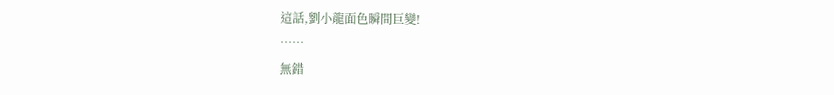這話,劉小龍面色瞬間巨變!
……
無錯